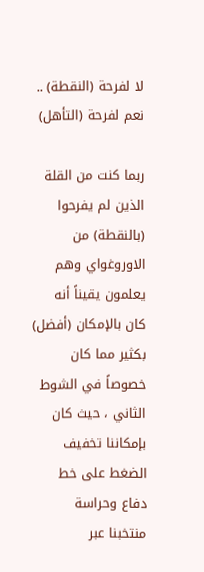لا لفرحة (النقطة) .. نعم لفرحة (التأهل)

ربما كنت من القلة الذين لم يفرحوا (بالنقطة) من الاوروغواي وهم يعلمون يقيناً أنه كان بالإمكان (أفضل) بكثير مما كان خصوصاً في الشوط الثاني ، حيث كان بإمكاننا تخفيف الضغط على خط دفاع وحراسة منتخبنا عبر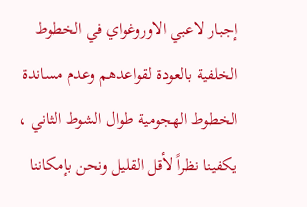إجبار لاعبي الاوروغواي في الخطوط الخلفية بالعودة لقواعدهم وعدم مساندة الخطوط الهجومية طوال الشوط الثاني ، يكفينا نظراً لأقل القليل ونحن بإمكاننا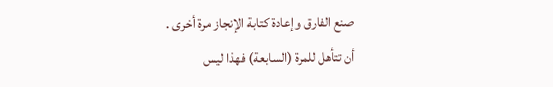صنع الفارق وإعادة كتابة الإنجاز مرة أخرى .
أن تتأهل للمرة (السابعة) فهذا ليس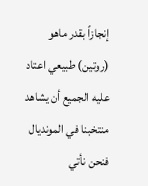إنجازاً بقدر ماهو (روتين) طبيعي اعتاد عليه الجميع أن يشاهد منتخبنا في المونديال فنحن نأتي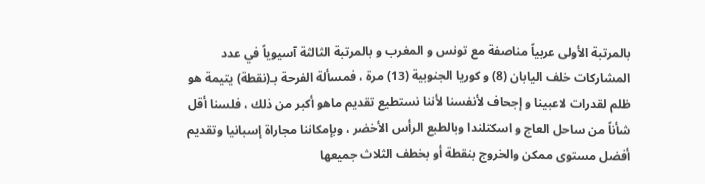بالمرتبة الأولى عربياً مناصفة مع تونس و المغرب و بالمرتبة الثالثة آسيوياً في عدد المشاركات خلف اليابان (8) و كوريا الجنوبية (13) مرة ، فمسألة الفرحة بـ(نقطة) يتيمة هو ظلم لقدرات لاعبينا و إجحاف لأنفسنا لأننا نستطيع تقديم ماهو أكبر من ذلك ، فلسنا أقل شأناً من ساحل العاج و اسكتلندا وبالطبع الرأس الأخضر ، وبإمكاننا مجاراة إسبانيا وتقديم أفضل مستوى ممكن والخروج بنقطة أو بخطف الثلاث جميعها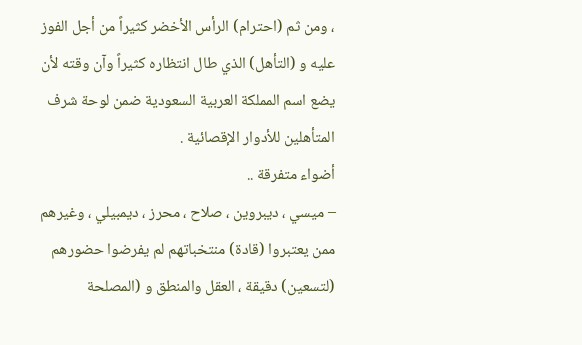، ومن ثم (احترام) الرأس الأخضر كثيراً من أجل الفوز عليه و (التأهل) الذي طال انتظاره كثيراً وآن وقته لأن يضع اسم المملكة العربية السعودية ضمن لوحة شرف المتأهلين للأدوار الإقصائية .
أضواء متفرقة ..
– ميسي ، ديبروين ، صلاح ، محرز ، ديمبيلي ، وغيرهم ممن يعتبروا (قادة) منتخباتهم لم يفرضوا حضورهم (لتسعين) دقيقة ، العقل والمنطق و (المصلحة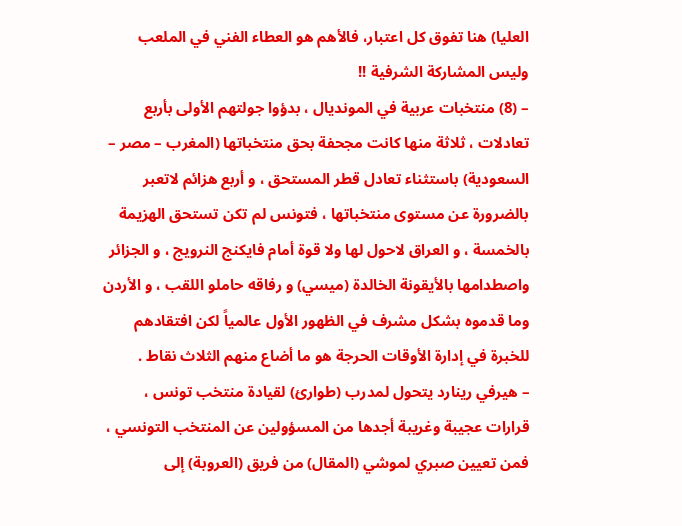العليا) هنا تفوق كل اعتبار، فالأهم هو العطاء الفني في الملعب وليس المشاركة الشرفية !!
– (8) منتخبات عربية في المونديال ، بدؤوا جولتهم الأولى بأربع تعادلات ، ثلاثة منها كانت مجحفة بحق منتخباتها (المغرب – مصر – السعودية) باستثناء تعادل قطر المستحق ، و أربع هزائم لاتعبر بالضرورة عن مستوى منتخباتها ، فتونس لم تكن تستحق الهزيمة بالخمسة ، و العراق لاحول لها ولا قوة أمام فايكنج النرويج ، و الجزائر واصطدامها بالأيقونة الخالدة (ميسي) و رفاقه حاملو اللقب ، و الأردن وما قدموه بشكل مشرف في الظهور الأول عالمياً لكن افتقادهم للخبرة في إدارة الأوقات الحرجة هو ما أضاع منهم الثلاث نقاط .
– هيرفي رينارد يتحول لمدرب (طوارئ) لقيادة منتخب تونس ، قرارات عجيبة وغريبة أجدها من المسؤولين عن المنتخب التونسي ، فمن تعيين صبري لموشي (المقال) من فريق (العروبة) إلى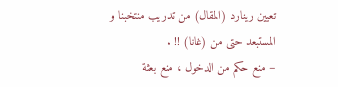تعيين رينارد (المقال) من تدريب منتخبنا و المستبعد حتى من (غانا) !! .
– منع حكم من الدخول ، منع بعثة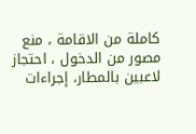كاملة من الاقامة ، منع مصور من الدخول ، احتجاز لاعبين بالمطار، إجراءات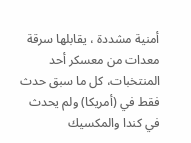أمنية مشددة ، يقابلها سرقة معدات من معسكر أحد المنتخبات، كل ما سبق حدث فقط في (أمريكا) ولم يحدث في كندا والمكسيك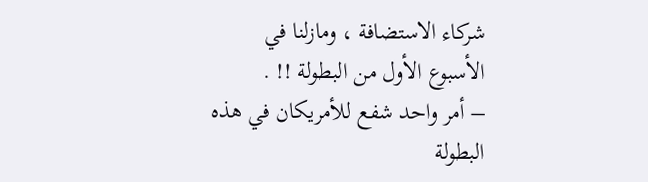شركاء الاستضافة ، ومازلنا في الأسبوع الأول من البطولة !! .
– أمر واحد شفع للأمريكان في هذه البطولة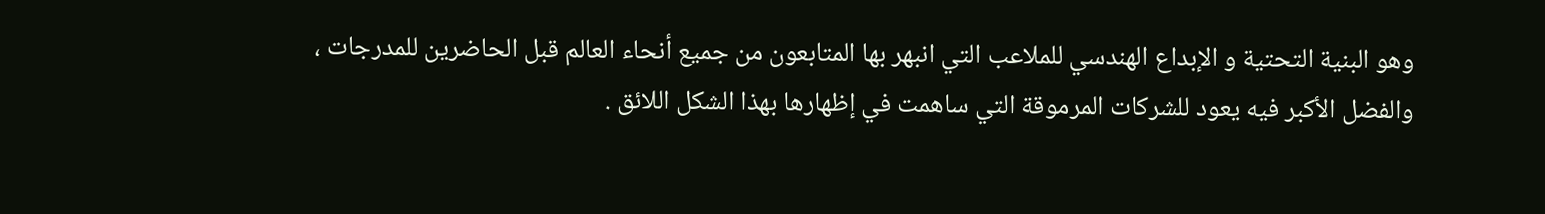وهو البنية التحتية و الإبداع الهندسي للملاعب التي انبهر بها المتابعون من جميع أنحاء العالم قبل الحاضرين للمدرجات ، والفضل الأكبر فيه يعود للشركات المرموقة التي ساهمت في إظهارها بهذا الشكل اللائق .